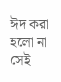ঈদ করা হলো না সেই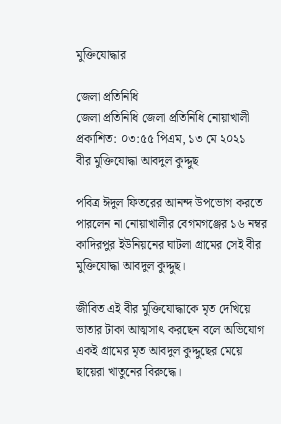মুক্তিযোদ্ধার

জেলা প্রতিনিধি
জেলা প্রতিনিধি জেলা প্রতিনিধি নোয়াখালী
প্রকাশিত: ০৩:৫৫ পিএম, ১৩ মে ২০২১
বীর মুক্তিযোদ্ধা আবদুল কুদ্দুছ

পবিত্র ঈদুল ফিতরের আনন্দ উপভোগ করতে পারলেন না নোয়াখালীর বেগমগঞ্জের ১৬ নম্বর কাদিরপুর ইউনিয়নের ঘাটলা গ্রামের সেই বীর মুক্তিযোদ্ধা আবদুল কুদ্দুছ।

জীবিত এই বীর মুক্তিযোদ্ধাকে মৃত দেখিয়ে ভাতার টাকা আত্মসাৎ করছেন বলে অভিযোগ একই গ্রামের মৃত আবদুল কুদ্দুছের মেয়ে ছায়েরা খাতুনের বিরুদ্ধে।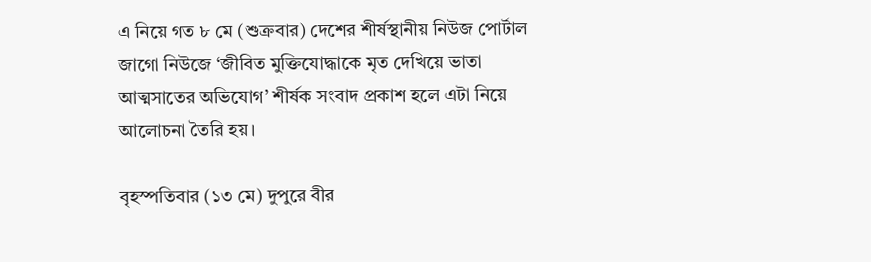এ নিয়ে গত ৮ মে (শুক্রবার) দেশের শীর্ষস্থানীয় নিউজ পোর্টাল জাগো নিউজে ‘জীবিত মুক্তিযোদ্ধাকে মৃত দেখিয়ে ভাতা আত্মসাতের অভিযোগ’ শীর্ষক সংবাদ প্রকাশ হলে এটা নিয়ে আলোচনা তৈরি হয়।

বৃহস্পতিবার (১৩ মে) দুপুরে বীর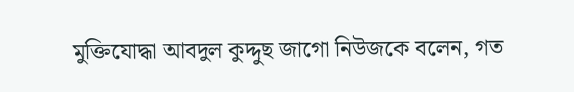মুক্তিযোদ্ধা আবদুল কুদ্দুছ জাগো নিউজকে বলেন, গত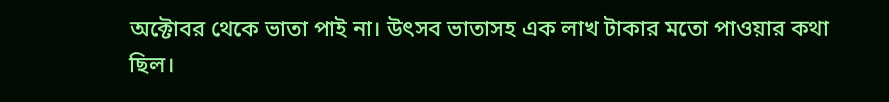অক্টোবর থেকে ভাতা পাই না। উৎসব ভাতাসহ এক লাখ টাকার মতো পাওয়ার কথা ছিল।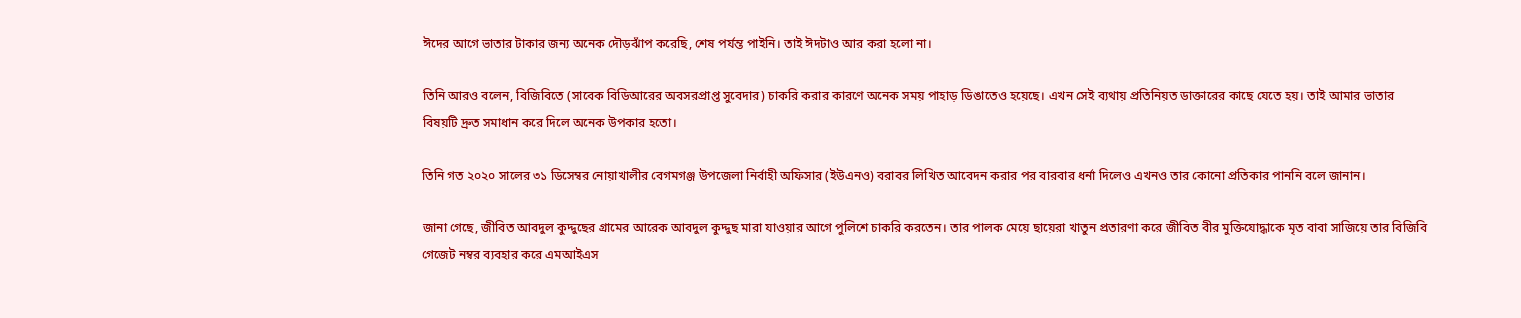ঈদের আগে ভাতার টাকার জন্য অনেক দৌড়ঝাঁপ করেছি, শেষ পর্যন্ত পাইনি। তাই ঈদটাও আর করা হলো না।

তিনি আরও বলেন, বিজিবিতে (সাবেক বিডিআরের অবসরপ্রাপ্ত সুবেদার) চাকরি করার কারণে অনেক সময় পাহাড় ডিঙাতেও হয়েছে। এখন সেই ব্যথায় প্রতিনিয়ত ডাক্তারের কাছে যেতে হয়। তাই আমার ভাতার বিষয়টি দ্রুত সমাধান করে দিলে অনেক উপকার হতো।

তিনি গত ২০২০ সালের ৩১ ডিসেম্বর নোয়াখালীর বেগমগঞ্জ উপজেলা নির্বাহী অফিসার (ইউএনও) বরাবর লিখিত আবেদন করার পর বারবার ধর্না দিলেও এখনও তার কোনো প্রতিকার পাননি বলে জানান।

জানা গেছে, জীবিত আবদুল কুদ্দুছের গ্রামের আরেক আবদুল কুদ্দুছ মারা যাওয়ার আগে পুলিশে চাকরি করতেন। তার পালক মেয়ে ছায়েরা খাতুন প্রতারণা করে জীবিত বীর মুক্তিযোদ্ধাকে মৃত বাবা সাজিয়ে তার বিজিবি গেজেট নম্বর ব্যবহার করে এমআইএস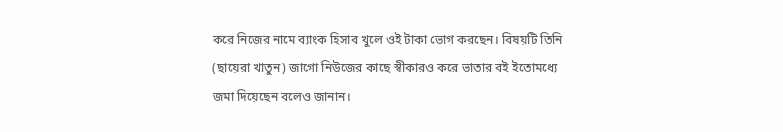করে নিজের নামে ব্যাংক হিসাব খুলে ওই টাকা ভোগ করছেন। বিষয়টি তিনি (ছায়েরা খাতুন) জাগো নিউজের কাছে স্বীকারও করে ভাতার বই ইতোমধ্যে জমা দিয়েছেন বলেও জানান।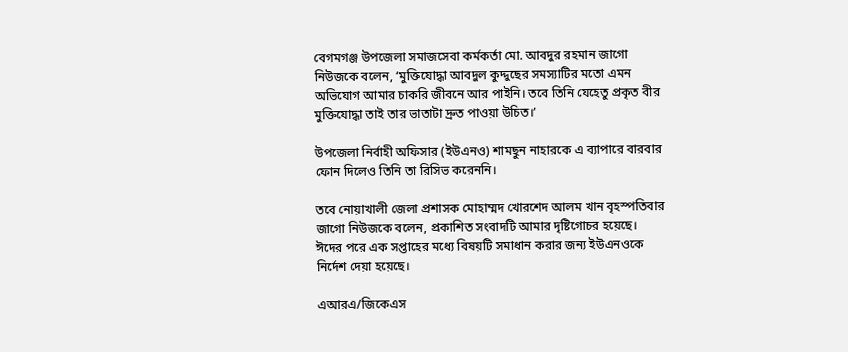বেগমগঞ্জ উপজেলা সমাজসেবা কর্মকর্তা মো. আবদুর রহমান জাগো নিউজকে বলেন, ‘মুক্তিযোদ্ধা আবদুল কুদ্দুছের সমস্যাটির মতো এমন অভিযোগ আমার চাকরি জীবনে আর পাইনি। তবে তিনি যেহেতু প্রকৃত বীর মুক্তিযোদ্ধা তাই তার ভাতাটা দ্রুত পাওয়া উচিত।’

উপজেলা নির্বাহী অফিসার (ইউএনও) শামছুন নাহারকে এ ব্যাপারে বারবার ফোন দিলেও তিনি তা রিসিভ করেননি।

তবে নোয়াখালী জেলা প্রশাসক মোহাম্মদ খোরশেদ আলম খান বৃহস্পতিবার জাগো নিউজকে বলেন, প্রকাশিত সংবাদটি আমার দৃষ্টিগোচর হয়েছে। ঈদের পরে এক সপ্তাহের মধ্যে বিষয়টি সমাধান করার জন্য ইউএনওকে নির্দেশ দেয়া হয়েছে।

এআরএ/জিকেএস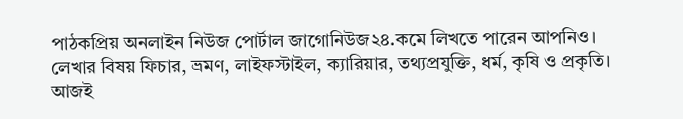পাঠকপ্রিয় অনলাইন নিউজ পোর্টাল জাগোনিউজ২৪.কমে লিখতে পারেন আপনিও। লেখার বিষয় ফিচার, ভ্রমণ, লাইফস্টাইল, ক্যারিয়ার, তথ্যপ্রযুক্তি, ধর্ম, কৃষি ও প্রকৃতি। আজই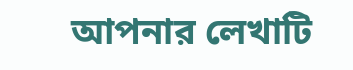আপনার লেখাটি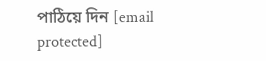পাঠিয়ে দিন [email protected]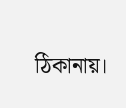ঠিকানায়।